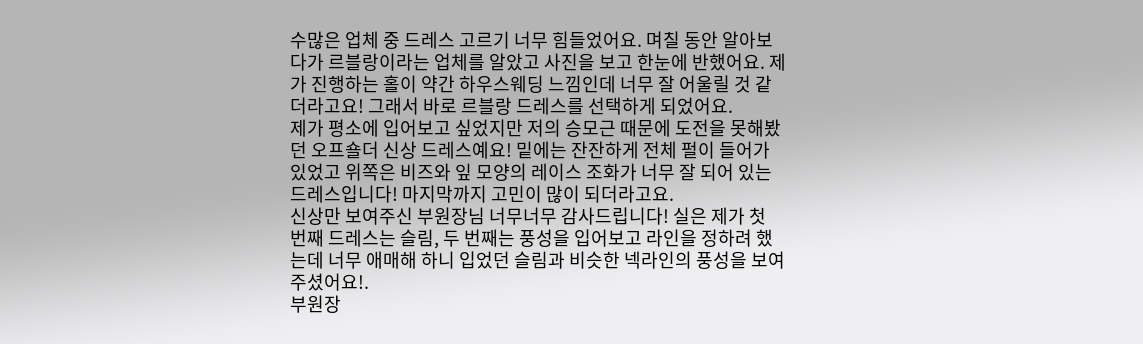수많은 업체 중 드레스 고르기 너무 힘들었어요. 며칠 동안 알아보다가 르블랑이라는 업체를 알았고 사진을 보고 한눈에 반했어요. 제가 진행하는 홀이 약간 하우스웨딩 느낌인데 너무 잘 어울릴 것 같더라고요! 그래서 바로 르블랑 드레스를 선택하게 되었어요.
제가 평소에 입어보고 싶었지만 저의 승모근 때문에 도전을 못해봤던 오프숄더 신상 드레스예요! 밑에는 잔잔하게 전체 펄이 들어가 있었고 위쪽은 비즈와 잎 모양의 레이스 조화가 너무 잘 되어 있는 드레스입니다! 마지막까지 고민이 많이 되더라고요.
신상만 보여주신 부원장님 너무너무 감사드립니다! 실은 제가 첫 번째 드레스는 슬림, 두 번째는 풍성을 입어보고 라인을 정하려 했는데 너무 애매해 하니 입었던 슬림과 비슷한 넥라인의 풍성을 보여주셨어요!.
부원장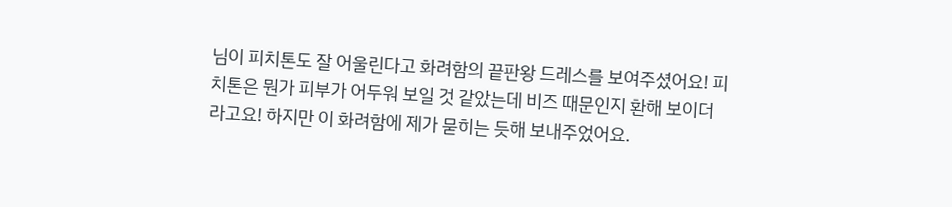님이 피치톤도 잘 어울린다고 화려함의 끝판왕 드레스를 보여주셨어요! 피치톤은 뭔가 피부가 어두워 보일 것 같았는데 비즈 때문인지 환해 보이더라고요! 하지만 이 화려함에 제가 묻히는 듯해 보내주었어요.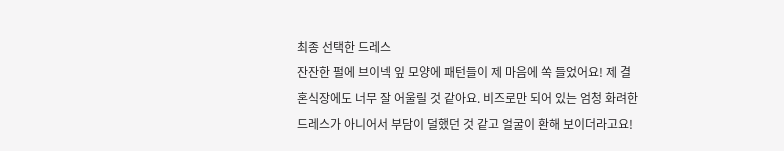최종 선택한 드레스
잔잔한 펄에 브이넥 잎 모양에 패턴들이 제 마음에 쏙 들었어요! 제 결혼식장에도 너무 잘 어울릴 것 같아요. 비즈로만 되어 있는 엄청 화려한 드레스가 아니어서 부담이 덜했던 것 같고 얼굴이 환해 보이더라고요!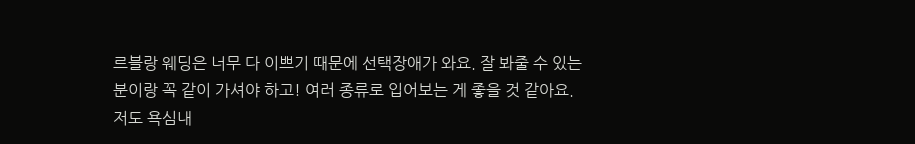르블랑 웨딩은 너무 다 이쁘기 때문에 선택장애가 와요. 잘 봐줄 수 있는 분이랑 꼭 같이 가셔야 하고! 여러 종류로 입어보는 게 좋을 것 같아요. 저도 욕심내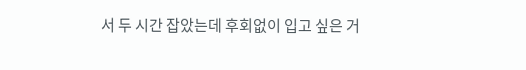서 두 시간 잡았는데 후회없이 입고 싶은 거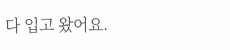다 입고 왔어요.